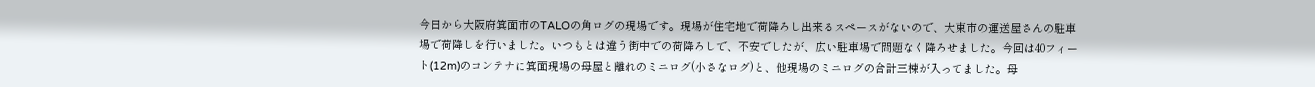今日から大阪府箕面市のTALOの角ログの現場です。現場が住宅地で荷降ろし出来るスペースがないので、大東市の運送屋さんの駐車場で荷降しを行いました。いつもとは違う街中での荷降ろしで、不安でしたが、広い駐車場で問題なく降ろせました。今回は40フィート(12m)のコンテナに箕面現場の母屋と離れのミニログ(小さなログ)と、他現場のミニログの合計三棟が入ってました。母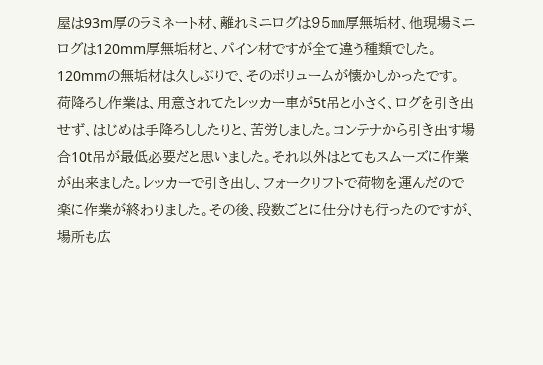屋は93m厚のラミネート材、離れミニログは95㎜厚無垢材、他現場ミニログは120mm厚無垢材と、パイン材ですが全て違う種類でした。120mmの無垢材は久しぶりで、そのボリュームが懐かしかったです。
荷降ろし作業は、用意されてたレッカー車が5t吊と小さく、ログを引き出せず、はじめは手降ろししたりと、苦労しました。コンテナから引き出す場合10t吊が最低必要だと思いました。それ以外はとてもスムーズに作業が出来ました。レッカーで引き出し、フォークリフトで荷物を運んだので楽に作業が終わりました。その後、段数ごとに仕分けも行ったのですが、場所も広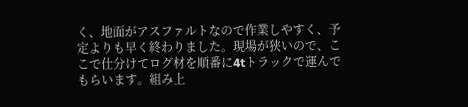く、地面がアスファルトなので作業しやすく、予定よりも早く終わりました。現場が狭いので、ここで仕分けてログ材を順番に4tトラックで運んでもらいます。組み上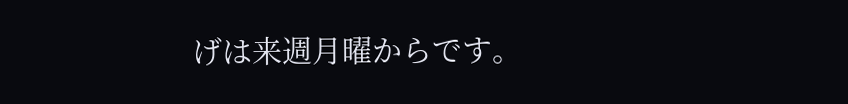げは来週月曜からです。